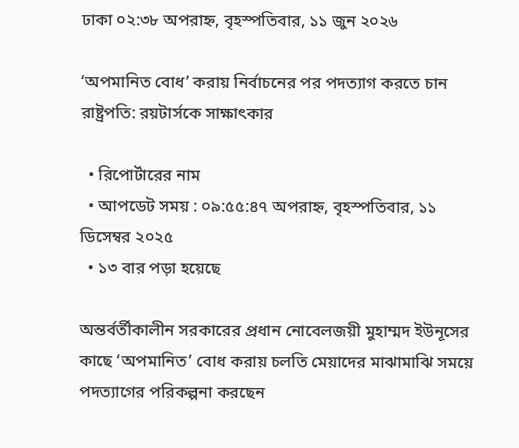ঢাকা ০২:৩৮ অপরাহ্ন, বৃহস্পতিবার, ১১ জুন ২০২৬

‘অপমানিত বোধ’ করায় নির্বাচনের পর পদত্যাগ করতে চান রাষ্ট্রপতি: রয়টার্সকে সাক্ষাৎকার

  • রিপোর্টারের নাম
  • আপডেট সময় : ০৯:৫৫:৪৭ অপরাহ্ন, বৃহস্পতিবার, ১১ ডিসেম্বর ২০২৫
  • ১৩ বার পড়া হয়েছে

অন্তর্বর্তীকালীন সরকারের প্রধান নোবেলজয়ী মুহাম্মদ ইউনূসের কাছে ‘অপমানিত’ বোধ করায় চলতি মেয়াদের মাঝামাঝি সময়ে পদত্যাগের পরিকল্পনা করছেন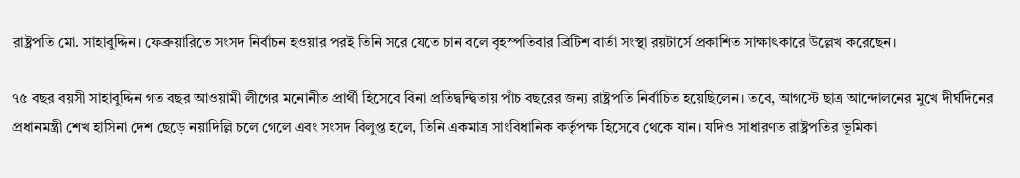রাষ্ট্রপতি মো. সাহাবুদ্দিন। ফেব্রুয়ারিতে সংসদ নির্বাচন হওয়ার পরই তিনি সরে যেতে চান বলে বৃহস্পতিবার ব্রিটিশ বার্তা সংস্থা রয়টার্সে প্রকাশিত সাক্ষাৎকারে উল্লেখ করেছেন।

৭৫ বছর বয়সী সাহাবুদ্দিন গত বছর আওয়ামী লীগের মনোনীত প্রার্থী হিসেবে বিনা প্রতিদ্বন্দ্বিতায় পাঁচ বছরের জন্য রাষ্ট্রপতি নির্বাচিত হয়েছিলেন। তবে, আগস্টে ছাত্র আন্দোলনের মুখে দীর্ঘদিনের প্রধানমন্ত্রী শেখ হাসিনা দেশ ছেড়ে নয়াদিল্লি চলে গেলে এবং সংসদ বিলুপ্ত হলে, তিনি একমাত্র সাংবিধানিক কর্তৃপক্ষ হিসেবে থেকে যান। যদিও সাধারণত রাষ্ট্রপতির ভূমিকা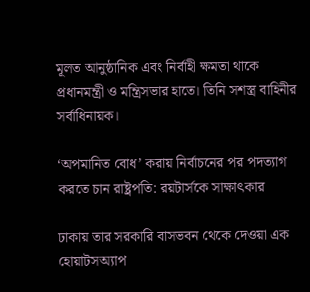মূলত আনুষ্ঠানিক এবং নির্বাহী ক্ষমতা থাকে প্রধানমন্ত্রী ও মন্ত্রিসভার হাতে। তিনি সশস্ত্র বাহিনীর সর্বাধিনায়ক।

‘অপমানিত বোধ’ করায় নির্বাচনের পর পদত্যাগ করতে চান রাষ্ট্রপতি: রয়টার্সকে সাক্ষাৎকার

ঢাকায় তার সরকারি বাসভবন থেকে দেওয়া এক হোয়াটসঅ্যাপ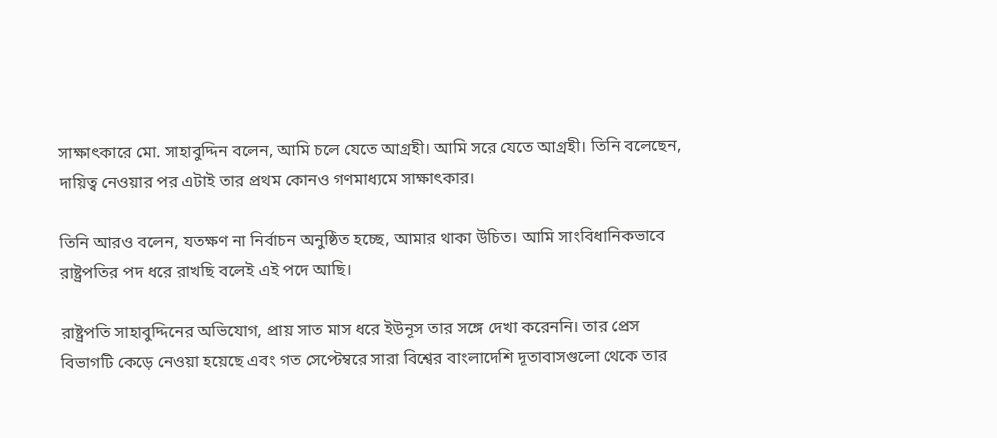সাক্ষাৎকারে মো. সাহাবুদ্দিন বলেন, আমি চলে যেতে আগ্রহী। আমি সরে যেতে আগ্রহী। তিনি বলেছেন, দায়িত্ব নেওয়ার পর এটাই তার প্রথম কোনও গণমাধ্যমে সাক্ষাৎকার।

তিনি আরও বলেন, যতক্ষণ না নির্বাচন অনুষ্ঠিত হচ্ছে, আমার থাকা উচিত। আমি সাংবিধানিকভাবে রাষ্ট্রপতির পদ ধরে রাখছি বলেই এই পদে আছি।

রাষ্ট্রপতি সাহাবুদ্দিনের অভিযোগ, প্রায় সাত মাস ধরে ইউনূস তার সঙ্গে দেখা করেননি। তার প্রেস বিভাগটি কেড়ে নেওয়া হয়েছে এবং গত সেপ্টেম্বরে সারা বিশ্বের বাংলাদেশি দূতাবাসগুলো থেকে তার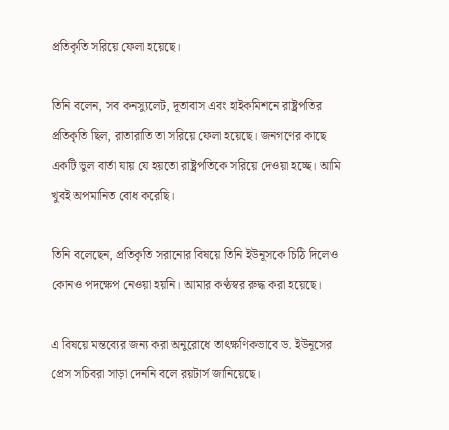প্রতিকৃতি সরিয়ে ফেলা হয়েছে।

তিনি বলেন, সব কনস্যুলেট, দূতাবাস এবং হাইকমিশনে রাষ্ট্রপতির প্রতিকৃতি ছিল, রাতারাতি তা সরিয়ে ফেলা হয়েছে। জনগণের কাছে একটি ভুল বার্তা যায় যে হয়তো রাষ্ট্রপতিকে সরিয়ে দেওয়া হচ্ছে। আমি খুবই অপমানিত বোধ করেছি।

তিনি বলেছেন, প্রতিকৃতি সরানোর বিষয়ে তিনি ইউনূসকে চিঠি দিলেও কোনও পদক্ষেপ নেওয়া হয়নি। আমার কণ্ঠস্বর রুদ্ধ করা হয়েছে।

এ বিষয়ে মন্তব্যের জন্য করা অনুরোধে তাৎক্ষণিকভাবে ড. ইউনূসের প্রেস সচিবরা সাড়া দেননি বলে রয়টার্স জানিয়েছে।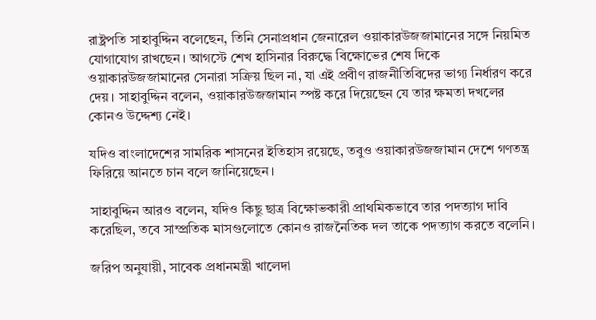রাষ্ট্রপতি সাহাবুদ্দিন বলেছেন, তিনি সেনাপ্রধান জেনারেল ওয়াকারউজজামানের সঙ্গে নিয়মিত যোগাযোগ রাখছেন। আগস্টে শেখ হাসিনার বিরুদ্ধে বিক্ষোভের শেষ দিকে ওয়াকারউজজামানের সেনারা সক্রিয় ছিল না, যা এই প্রবীণ রাজনীতিবিদের ভাগ্য নির্ধারণ করে দেয়। সাহাবুদ্দিন বলেন, ওয়াকারউজজামান স্পষ্ট করে দিয়েছেন যে তার ক্ষমতা দখলের কোনও উদ্দেশ্য নেই।

যদিও বাংলাদেশের সামরিক শাসনের ইতিহাস রয়েছে, তবুও ওয়াকারউজজামান দেশে গণতন্ত্র ফিরিয়ে আনতে চান বলে জানিয়েছেন।

সাহাবুদ্দিন আরও বলেন, যদিও কিছু ছাত্র বিক্ষোভকারী প্রাথমিকভাবে তার পদত্যাগ দাবি করেছিল, তবে সাম্প্রতিক মাসগুলোতে কোনও রাজনৈতিক দল তাকে পদত্যাগ করতে বলেনি।

জরিপ অনুযায়ী, সাবেক প্রধানমন্ত্রী খালেদা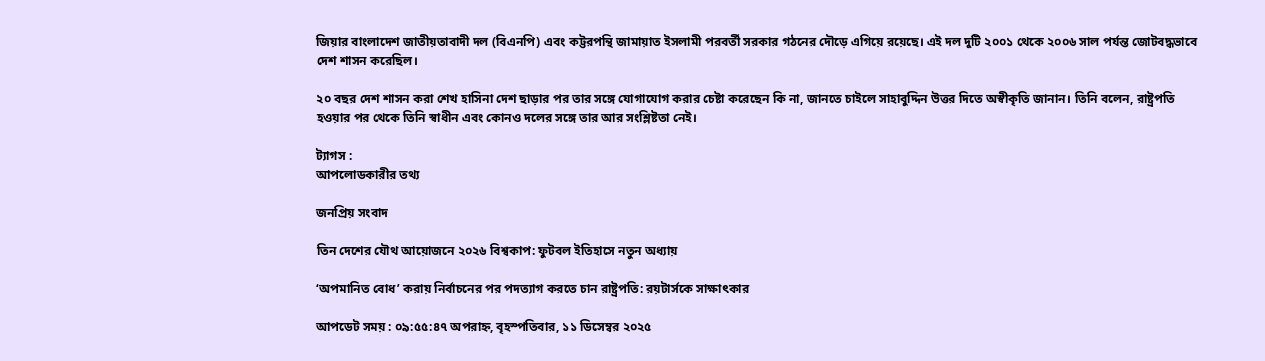জিয়ার বাংলাদেশ জাতীয়তাবাদী দল (বিএনপি) এবং কট্টরপন্থি জামায়াত ইসলামী পরবর্তী সরকার গঠনের দৌড়ে এগিয়ে রয়েছে। এই দল দুটি ২০০১ থেকে ২০০৬ সাল পর্যন্ত জোটবদ্ধভাবে দেশ শাসন করেছিল।

২০ বছর দেশ শাসন করা শেখ হাসিনা দেশ ছাড়ার পর তার সঙ্গে যোগাযোগ করার চেষ্টা করেছেন কি না, জানতে চাইলে সাহাবুদ্দিন উত্তর দিতে অস্বীকৃতি জানান। তিনি বলেন, রাষ্ট্রপতি হওয়ার পর থেকে তিনি স্বাধীন এবং কোনও দলের সঙ্গে তার আর সংশ্লিষ্টতা নেই।

ট্যাগস :
আপলোডকারীর তথ্য

জনপ্রিয় সংবাদ

তিন দেশের যৌথ আয়োজনে ২০২৬ বিশ্বকাপ: ফুটবল ইতিহাসে নতুন অধ্যায়

‘অপমানিত বোধ’ করায় নির্বাচনের পর পদত্যাগ করতে চান রাষ্ট্রপতি: রয়টার্সকে সাক্ষাৎকার

আপডেট সময় : ০৯:৫৫:৪৭ অপরাহ্ন, বৃহস্পতিবার, ১১ ডিসেম্বর ২০২৫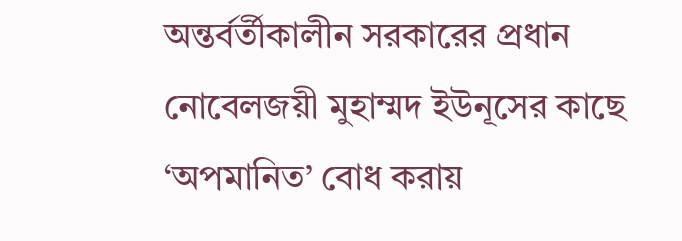অন্তর্বর্তীকালীন সরকারের প্রধান নোবেলজয়ী মুহাম্মদ ইউনূসের কাছে ‘অপমানিত’ বোধ করায়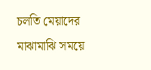চলতি মেয়াদের মাঝামাঝি সময়ে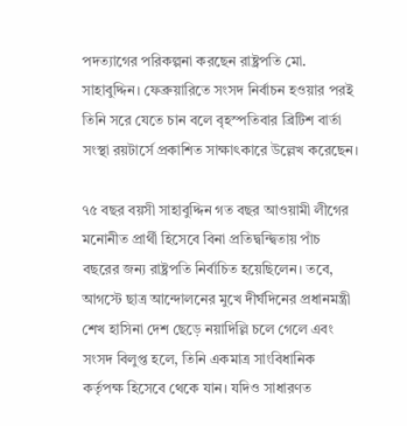পদত্যাগের পরিকল্পনা করছেন রাষ্ট্রপতি মো. সাহাবুদ্দিন। ফেব্রুয়ারিতে সংসদ নির্বাচন হওয়ার পরই তিনি সরে যেতে চান বলে বৃহস্পতিবার ব্রিটিশ বার্তা সংস্থা রয়টার্সে প্রকাশিত সাক্ষাৎকারে উল্লেখ করেছেন।

৭৫ বছর বয়সী সাহাবুদ্দিন গত বছর আওয়ামী লীগের মনোনীত প্রার্থী হিসেবে বিনা প্রতিদ্বন্দ্বিতায় পাঁচ বছরের জন্য রাষ্ট্রপতি নির্বাচিত হয়েছিলেন। তবে, আগস্টে ছাত্র আন্দোলনের মুখে দীর্ঘদিনের প্রধানমন্ত্রী শেখ হাসিনা দেশ ছেড়ে নয়াদিল্লি চলে গেলে এবং সংসদ বিলুপ্ত হলে, তিনি একমাত্র সাংবিধানিক কর্তৃপক্ষ হিসেবে থেকে যান। যদিও সাধারণত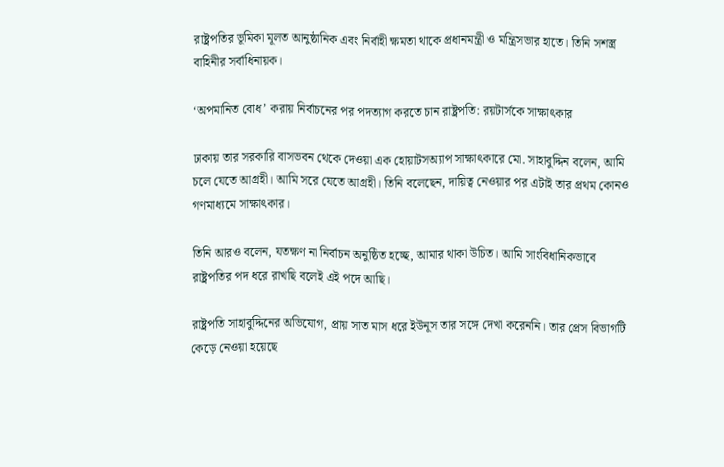রাষ্ট্রপতির ভূমিকা মূলত আনুষ্ঠানিক এবং নির্বাহী ক্ষমতা থাকে প্রধানমন্ত্রী ও মন্ত্রিসভার হাতে। তিনি সশস্ত্র বাহিনীর সর্বাধিনায়ক।

‘অপমানিত বোধ’ করায় নির্বাচনের পর পদত্যাগ করতে চান রাষ্ট্রপতি: রয়টার্সকে সাক্ষাৎকার

ঢাকায় তার সরকারি বাসভবন থেকে দেওয়া এক হোয়াটসঅ্যাপ সাক্ষাৎকারে মো. সাহাবুদ্দিন বলেন, আমি চলে যেতে আগ্রহী। আমি সরে যেতে আগ্রহী। তিনি বলেছেন, দায়িত্ব নেওয়ার পর এটাই তার প্রথম কোনও গণমাধ্যমে সাক্ষাৎকার।

তিনি আরও বলেন, যতক্ষণ না নির্বাচন অনুষ্ঠিত হচ্ছে, আমার থাকা উচিত। আমি সাংবিধানিকভাবে রাষ্ট্রপতির পদ ধরে রাখছি বলেই এই পদে আছি।

রাষ্ট্রপতি সাহাবুদ্দিনের অভিযোগ, প্রায় সাত মাস ধরে ইউনূস তার সঙ্গে দেখা করেননি। তার প্রেস বিভাগটি কেড়ে নেওয়া হয়েছে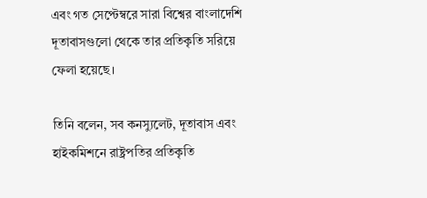এবং গত সেপ্টেম্বরে সারা বিশ্বের বাংলাদেশি দূতাবাসগুলো থেকে তার প্রতিকৃতি সরিয়ে ফেলা হয়েছে।

তিনি বলেন, সব কনস্যুলেট, দূতাবাস এবং হাইকমিশনে রাষ্ট্রপতির প্রতিকৃতি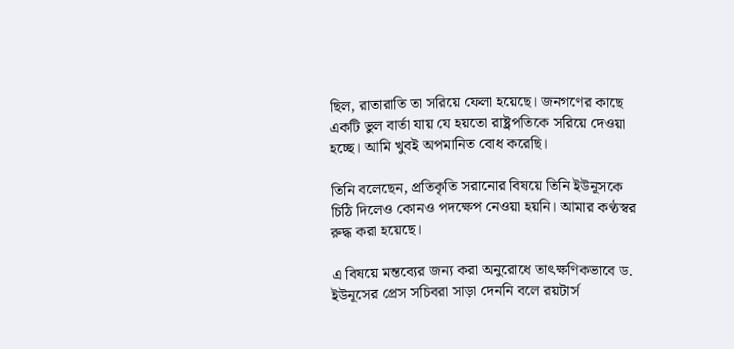ছিল, রাতারাতি তা সরিয়ে ফেলা হয়েছে। জনগণের কাছে একটি ভুল বার্তা যায় যে হয়তো রাষ্ট্রপতিকে সরিয়ে দেওয়া হচ্ছে। আমি খুবই অপমানিত বোধ করেছি।

তিনি বলেছেন, প্রতিকৃতি সরানোর বিষয়ে তিনি ইউনূসকে চিঠি দিলেও কোনও পদক্ষেপ নেওয়া হয়নি। আমার কণ্ঠস্বর রুদ্ধ করা হয়েছে।

এ বিষয়ে মন্তব্যের জন্য করা অনুরোধে তাৎক্ষণিকভাবে ড. ইউনূসের প্রেস সচিবরা সাড়া দেননি বলে রয়টার্স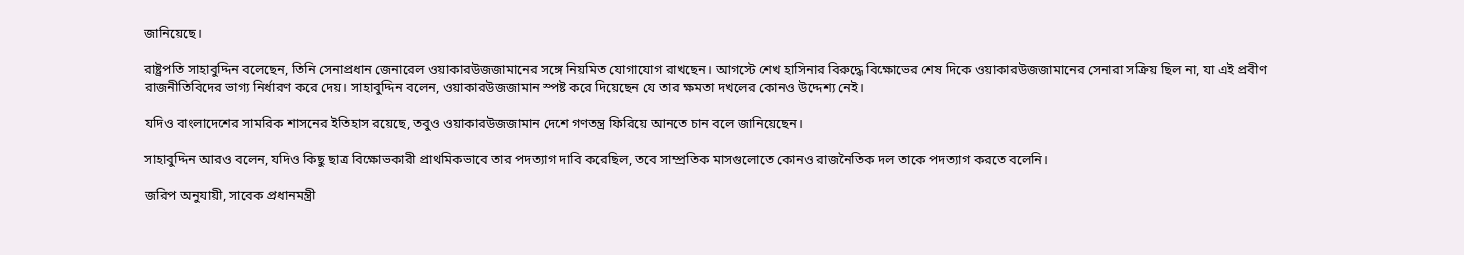জানিয়েছে।

রাষ্ট্রপতি সাহাবুদ্দিন বলেছেন, তিনি সেনাপ্রধান জেনারেল ওয়াকারউজজামানের সঙ্গে নিয়মিত যোগাযোগ রাখছেন। আগস্টে শেখ হাসিনার বিরুদ্ধে বিক্ষোভের শেষ দিকে ওয়াকারউজজামানের সেনারা সক্রিয় ছিল না, যা এই প্রবীণ রাজনীতিবিদের ভাগ্য নির্ধারণ করে দেয়। সাহাবুদ্দিন বলেন, ওয়াকারউজজামান স্পষ্ট করে দিয়েছেন যে তার ক্ষমতা দখলের কোনও উদ্দেশ্য নেই।

যদিও বাংলাদেশের সামরিক শাসনের ইতিহাস রয়েছে, তবুও ওয়াকারউজজামান দেশে গণতন্ত্র ফিরিয়ে আনতে চান বলে জানিয়েছেন।

সাহাবুদ্দিন আরও বলেন, যদিও কিছু ছাত্র বিক্ষোভকারী প্রাথমিকভাবে তার পদত্যাগ দাবি করেছিল, তবে সাম্প্রতিক মাসগুলোতে কোনও রাজনৈতিক দল তাকে পদত্যাগ করতে বলেনি।

জরিপ অনুযায়ী, সাবেক প্রধানমন্ত্রী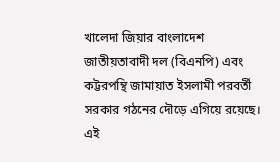খালেদা জিয়ার বাংলাদেশ জাতীয়তাবাদী দল (বিএনপি) এবং কট্টরপন্থি জামায়াত ইসলামী পরবর্তী সরকার গঠনের দৌড়ে এগিয়ে রয়েছে। এই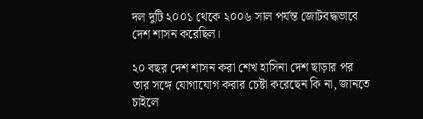দল দুটি ২০০১ থেকে ২০০৬ সাল পর্যন্ত জোটবদ্ধভাবে দেশ শাসন করেছিল।

২০ বছর দেশ শাসন করা শেখ হাসিনা দেশ ছাড়ার পর তার সঙ্গে যোগাযোগ করার চেষ্টা করেছেন কি না, জানতে চাইলে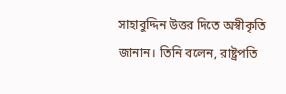সাহাবুদ্দিন উত্তর দিতে অস্বীকৃতি জানান। তিনি বলেন, রাষ্ট্রপতি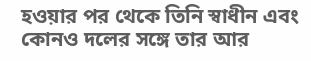হওয়ার পর থেকে তিনি স্বাধীন এবং কোনও দলের সঙ্গে তার আর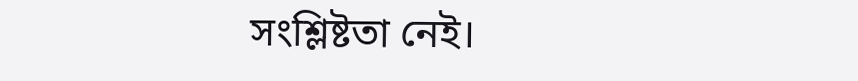সংশ্লিষ্টতা নেই।